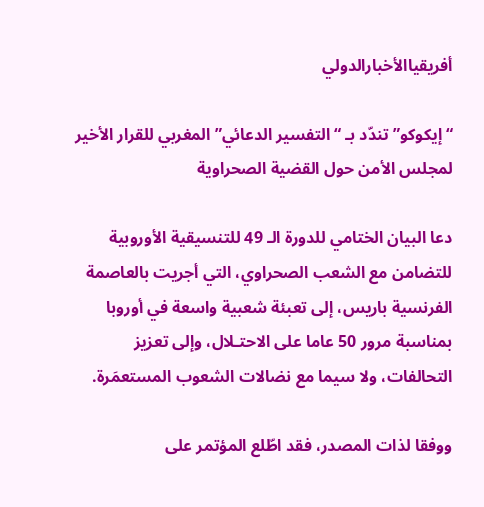أفريقياالأخبارالدولي

“إيكوكو” تندّد بـ “التفسير الدعائي” المغربي للقرار الأخير لمجلس الأمن حول القضية الصحراوية

دعا البيان الختامي للدورة الـ 49 للتنسيقية الأوروبية للتضامن مع الشعب الصحراوي، التي أجريت بالعاصمة الفرنسية باريس، إلى تعبئة شعبية واسعة في أوروبا بمناسبة مرور 50 عاما على الاحتـلال، وإلى تعزيز التحالفات، ولا سيما مع نضالات الشعوب المستعمَرة.

ووفقا لذات المصدر، فقد اطّلع المؤتمر على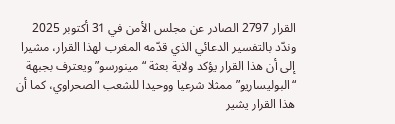القرار 2797 الصادر عن مجلس الأمن في 31 أكتوبر 2025 وندّد بالتفسير الدعائي الذي قدّمه المغرب لهذا القرار، مشيرا إلى أن هذا القرار يؤكد ولاية بعثة “مينورسو” ويعترف بجبهة “البوليساريو” ممثلا شرعيا ووحيدا للشعب الصحراوي، كما أن هذا القرار يشير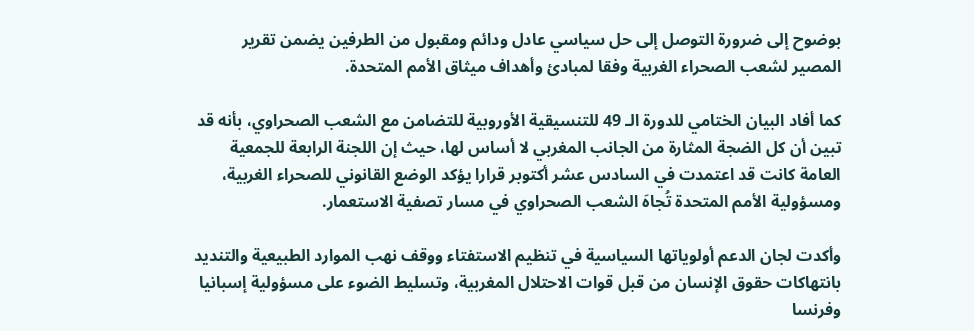بوضوح إلى ضرورة التوصل إلى حل سياسي عادل ودائم ومقبول من الطرفين يضمن تقرير المصير لشعب الصحراء الغربية وفقا لمبادئ وأهداف ميثاق الأمم المتحدة.

كما أفاد البيان الختامي للدورة الـ 49 للتنسيقية الأوروبية للتضامن مع الشعب الصحراوي، بأنه قد تبين أن كل الضجة المثارة من الجانب المغربي لا أساس لها، حيث إن اللجنة الرابعة للجمعية العامة كانت قد اعتمدت في السادس عشر أكتوبر قرارا يؤكد الوضع القانوني للصحراء الغربية، ومسؤولية الأمم المتحدة تُجاهَ الشعب الصحراوي في مسار تصفية الاستعمار.

وأكدت لجان الدعم أولوياتها السياسية في تنظيم الاستفتاء ووقف نهب الموارد الطبيعية والتنديد بانتهاكات حقوق الإنسان من قبل قوات الاحتلال المغربية، وتسليط الضوء على مسؤولية إسبانيا وفرنسا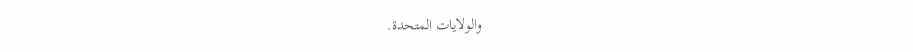والولايات المتحدة.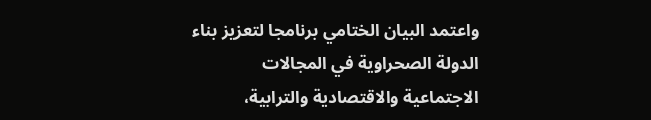واعتمد البيان الختامي برنامجا لتعزيز بناء الدولة الصحراوية في المجالات الاجتماعية والاقتصادية والترابية،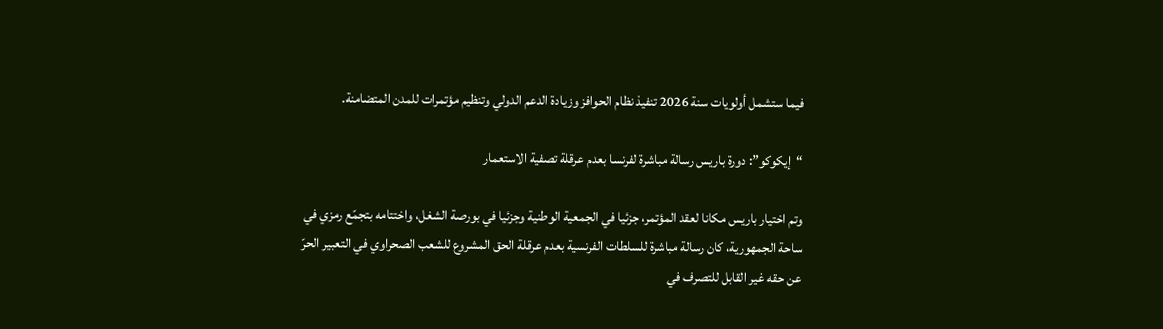فيما ستشمل أولويات سنة 2026 تنفيذ نظام الحوافز وزيادة الدعم الدولي وتنظيم مؤتمرات للمدن المتضامنة.

“إيكوكو”: دورة باريس رسالة مباشرة لفرنسا بعدم عرقلة تصفية الاستعمار

وتم اختيار باريس مكانا لعقد المؤتمر، جزئيا في الجمعية الوطنية وجزئيا في بورصة الشغل، واختتامه بتجمّع رمزي في ساحة الجمهورية، كان رسالة مباشرة للسلطات الفرنسية بعدم عرقلة الحق المشروع للشعب الصحراوي في التعبير الحرّ عن حقه غير القابل للتصرف في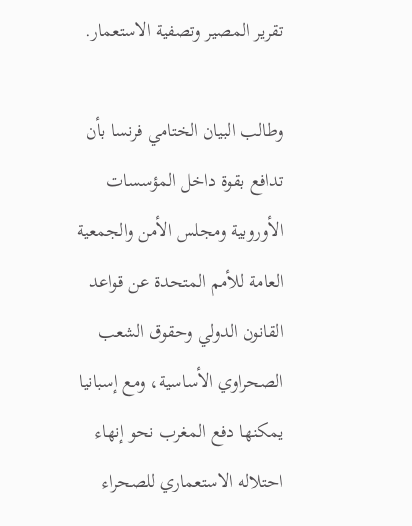تقرير المصير وتصفية الاستعمار.

وطالب البيان الختامي فرنسا بأن تدافع بقوة داخل المؤسسات الأوروبية ومجلس الأمن والجمعية العامة للأمم المتحدة عن قواعد القانون الدولي وحقوق الشعب الصحراوي الأساسية، ومع إسبانيا يمكنها دفع المغرب نحو إنهاء احتلاله الاستعماري للصحراء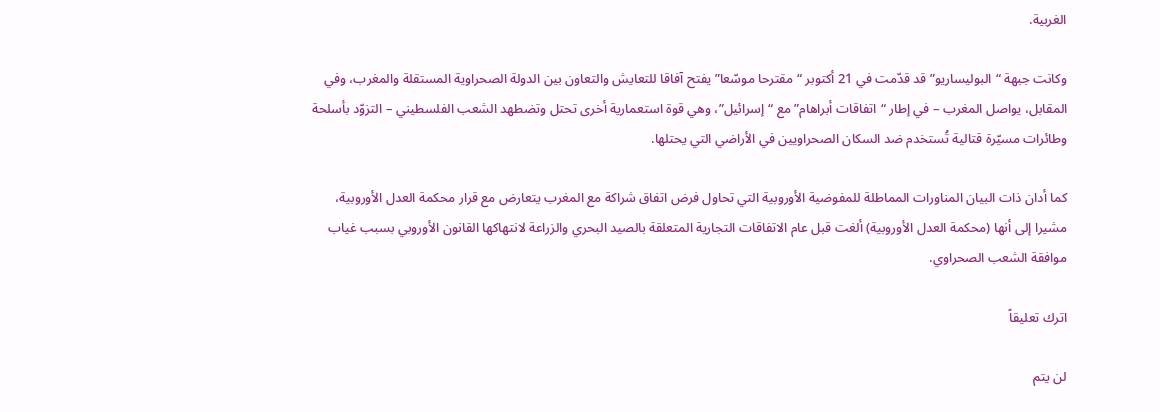الغربية.

وكانت جبهة “البوليساريو” قد قدّمت في 21 أكتوبر “مقترحا موسّعا” يفتح آفاقا للتعايش والتعاون بين الدولة الصحراوية المستقلة والمغرب، وفي المقابل، يواصل المغرب – في إطار “اتفاقات أبراهام” مع “إسرائيل”، وهي قوة استعمارية أخرى تحتل وتضطهد الشعب الفلسطيني – التزوّد بأسلحة وطائرات مسيّرة قتالية تُستخدم ضد السكان الصحراويين في الأراضي التي يحتلها.

كما أدان ذات البيان المناورات المماطلة للمفوضية الأوروبية التي تحاول فرض اتفاق شراكة مع المغرب يتعارض مع قرار محكمة العدل الأوروبية، مشيرا إلى أنها (محكمة العدل الأوروبية) ألغت قبل عام الاتفاقات التجارية المتعلقة بالصيد البحري والزراعة لانتهاكها القانون الأوروبي بسبب غياب موافقة الشعب الصحراوي.

اترك تعليقاً

لن يتم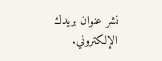نشر عنوان بريدك الإلكتروني.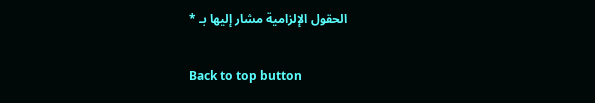الحقول الإلزامية مشار إليها بـ *

Back to top button